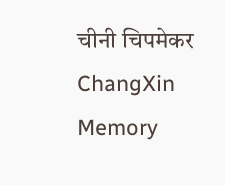चीनी चिपमेकर ChangXin Memory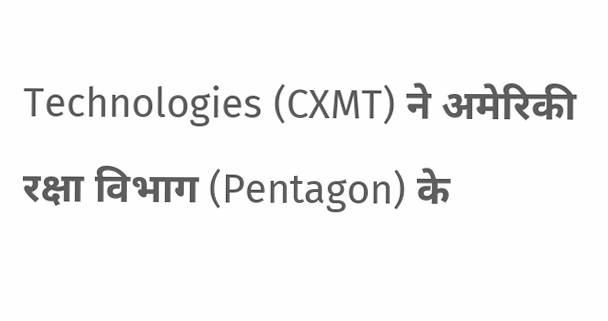Technologies (CXMT) ने अमेरिकी रक्षा विभाग (Pentagon) के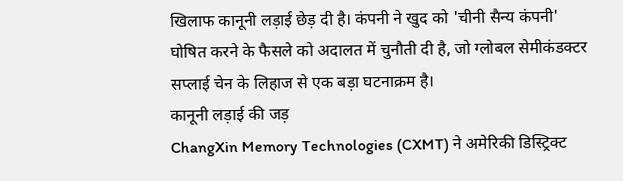खिलाफ कानूनी लड़ाई छेड़ दी है। कंपनी ने खुद को 'चीनी सैन्य कंपनी' घोषित करने के फैसले को अदालत में चुनौती दी है, जो ग्लोबल सेमीकंडक्टर सप्लाई चेन के लिहाज से एक बड़ा घटनाक्रम है।
कानूनी लड़ाई की जड़
ChangXin Memory Technologies (CXMT) ने अमेरिकी डिस्ट्रिक्ट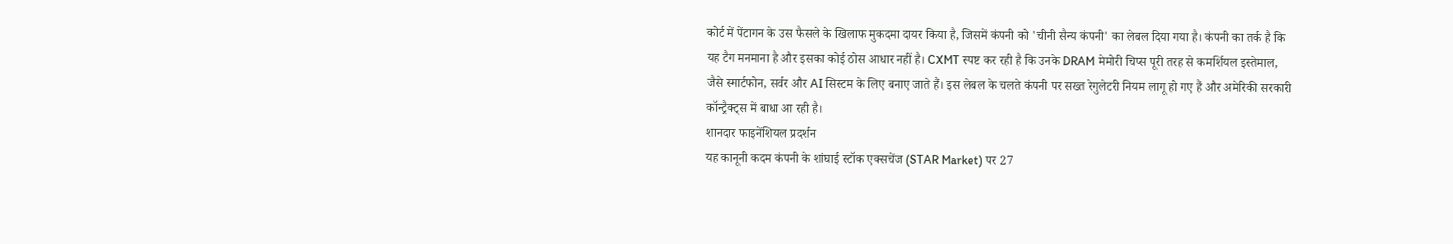कोर्ट में पेंटागन के उस फैसले के खिलाफ मुकदमा दायर किया है, जिसमें कंपनी को 'चीनी सैन्य कंपनी' का लेबल दिया गया है। कंपनी का तर्क है कि यह टैग मनमाना है और इसका कोई ठोस आधार नहीं है। CXMT स्पष्ट कर रही है कि उनके DRAM मेमोरी चिप्स पूरी तरह से कमर्शियल इस्तेमाल, जैसे स्मार्टफोन, सर्वर और AI सिस्टम के लिए बनाए जाते हैं। इस लेबल के चलते कंपनी पर सख्त रेगुलेटरी नियम लागू हो गए हैं और अमेरिकी सरकारी कॉन्ट्रैक्ट्स में बाधा आ रही है।
शानदार फाइनेंशियल प्रदर्शन
यह कानूनी कदम कंपनी के शांघाई स्टॉक एक्सचेंज (STAR Market) पर 27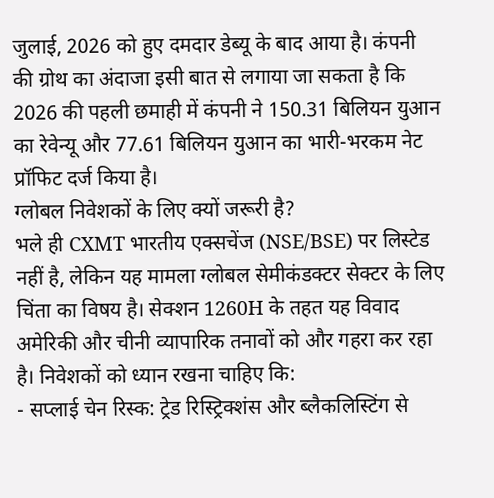जुलाई, 2026 को हुए दमदार डेब्यू के बाद आया है। कंपनी की ग्रोथ का अंदाजा इसी बात से लगाया जा सकता है कि 2026 की पहली छमाही में कंपनी ने 150.31 बिलियन युआन का रेवेन्यू और 77.61 बिलियन युआन का भारी-भरकम नेट प्रॉफिट दर्ज किया है।
ग्लोबल निवेशकों के लिए क्यों जरूरी है?
भले ही CXMT भारतीय एक्सचेंज (NSE/BSE) पर लिस्टेड नहीं है, लेकिन यह मामला ग्लोबल सेमीकंडक्टर सेक्टर के लिए चिंता का विषय है। सेक्शन 1260H के तहत यह विवाद अमेरिकी और चीनी व्यापारिक तनावों को और गहरा कर रहा है। निवेशकों को ध्यान रखना चाहिए कि:
- सप्लाई चेन रिस्क: ट्रेड रिस्ट्रिक्शंस और ब्लैकलिस्टिंग से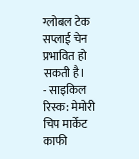ग्लोबल टेक सप्लाई चेन प्रभावित हो सकती है।
- साइकिल रिस्क: मेमोरी चिप मार्केट काफी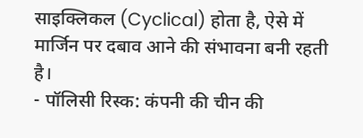साइक्लिकल (Cyclical) होता है, ऐसे में मार्जिन पर दबाव आने की संभावना बनी रहती है।
- पॉलिसी रिस्क: कंपनी की चीन की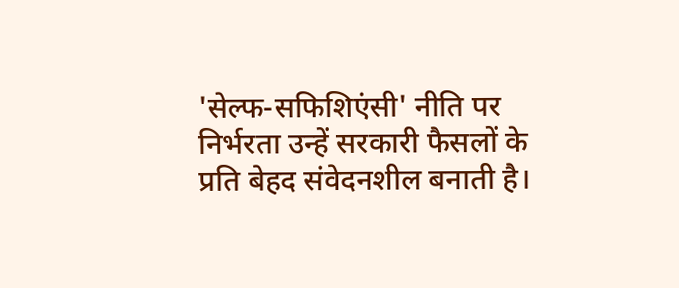'सेल्फ-सफिशिएंसी' नीति पर निर्भरता उन्हें सरकारी फैसलों के प्रति बेहद संवेदनशील बनाती है।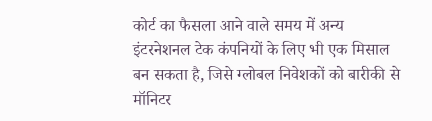कोर्ट का फैसला आने वाले समय में अन्य इंटरनेशनल टेक कंपनियों के लिए भी एक मिसाल बन सकता है, जिसे ग्लोबल निवेशकों को बारीकी से मॉनिटर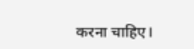करना चाहिए।